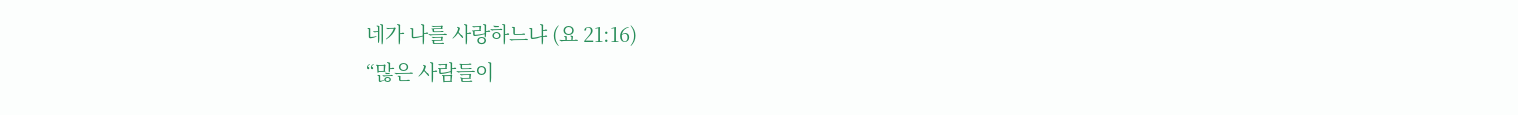네가 나를 사랑하느냐 (요 21:16)
“많은 사람들이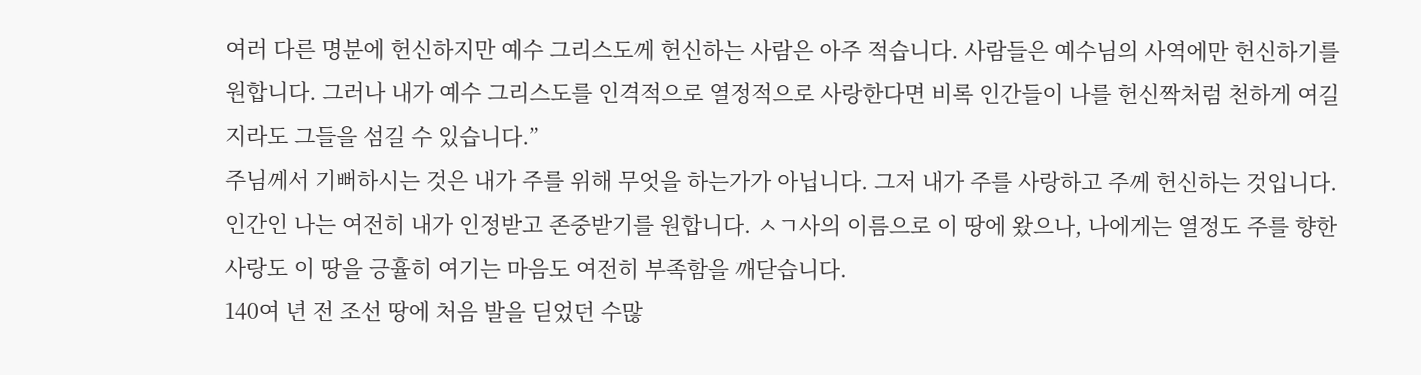여러 다른 명분에 헌신하지만 예수 그리스도께 헌신하는 사람은 아주 적습니다. 사람들은 예수님의 사역에만 헌신하기를 원합니다. 그러나 내가 예수 그리스도를 인격적으로 열정적으로 사랑한다면 비록 인간들이 나를 헌신짝처럼 천하게 여길지라도 그들을 섬길 수 있습니다.”
주님께서 기뻐하시는 것은 내가 주를 위해 무엇을 하는가가 아닙니다. 그저 내가 주를 사랑하고 주께 헌신하는 것입니다. 인간인 나는 여전히 내가 인정받고 존중받기를 원합니다. ㅅㄱ사의 이름으로 이 땅에 왔으나, 나에게는 열정도 주를 향한 사랑도 이 땅을 긍휼히 여기는 마음도 여전히 부족함을 깨닫습니다.
140여 년 전 조선 땅에 처음 발을 딛었던 수많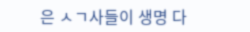은 ㅅㄱ사들이 생명 다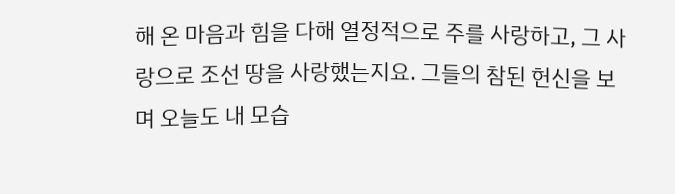해 온 마음과 힘을 다해 열정적으로 주를 사랑하고, 그 사랑으로 조선 땅을 사랑했는지요. 그들의 참된 헌신을 보며 오늘도 내 모습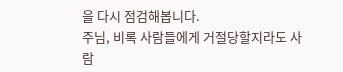을 다시 점검해봅니다.
주님, 비록 사람들에게 거절당할지라도 사람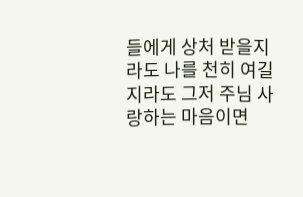들에게 상처 받을지라도 나를 천히 여길지라도 그저 주님 사랑하는 마음이면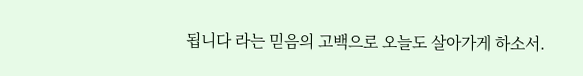됩니다 라는 믿음의 고백으로 오늘도 살아가게 하소서.